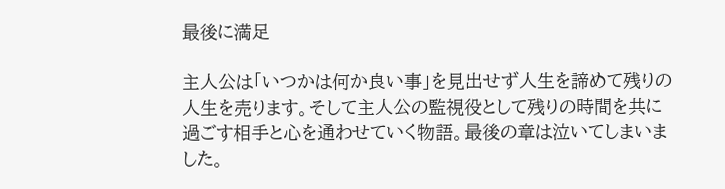最後に満足

主人公は「いつかは何か良い事」を見出せず人生を諦めて残りの人生を売ります。そして主人公の監視役として残りの時間を共に過ごす相手と心を通わせていく物語。最後の章は泣いてしまいました。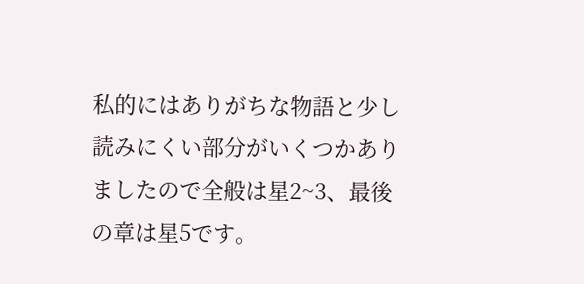私的にはありがちな物語と少し読みにくい部分がいくつかありましたので全般は星2~3、最後の章は星5です。